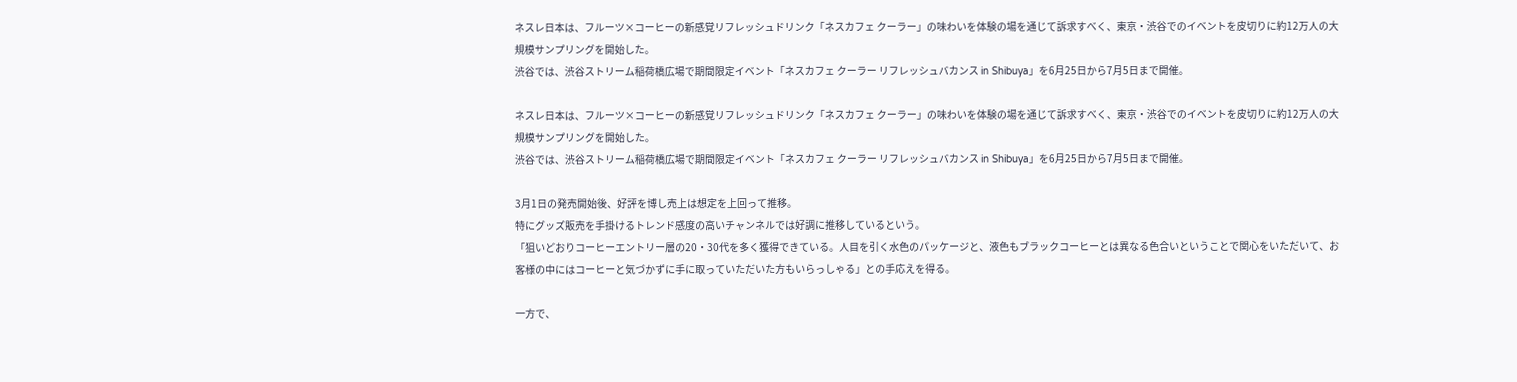ネスレ日本は、フルーツ×コーヒーの新感覚リフレッシュドリンク「ネスカフェ クーラー」の味わいを体験の場を通じて訴求すべく、東京・渋谷でのイベントを皮切りに約12万人の大規模サンプリングを開始した。
渋谷では、渋谷ストリーム稲荷橋広場で期間限定イベント「ネスカフェ クーラー リフレッシュバカンス in Shibuya」を6月25日から7月5日まで開催。

ネスレ日本は、フルーツ×コーヒーの新感覚リフレッシュドリンク「ネスカフェ クーラー」の味わいを体験の場を通じて訴求すべく、東京・渋谷でのイベントを皮切りに約12万人の大規模サンプリングを開始した。
渋谷では、渋谷ストリーム稲荷橋広場で期間限定イベント「ネスカフェ クーラー リフレッシュバカンス in Shibuya」を6月25日から7月5日まで開催。

3月1日の発売開始後、好評を博し売上は想定を上回って推移。
特にグッズ販売を手掛けるトレンド感度の高いチャンネルでは好調に推移しているという。
「狙いどおりコーヒーエントリー層の20・30代を多く獲得できている。人目を引く水色のパッケージと、液色もブラックコーヒーとは異なる色合いということで関心をいただいて、お客様の中にはコーヒーと気づかずに手に取っていただいた方もいらっしゃる」との手応えを得る。

一方で、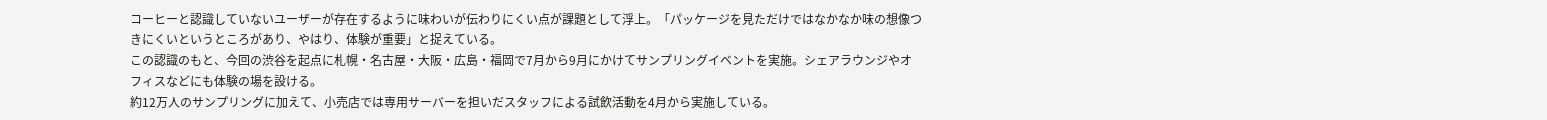コーヒーと認識していないユーザーが存在するように味わいが伝わりにくい点が課題として浮上。「パッケージを見ただけではなかなか味の想像つきにくいというところがあり、やはり、体験が重要」と捉えている。
この認識のもと、今回の渋谷を起点に札幌・名古屋・大阪・広島・福岡で7月から9月にかけてサンプリングイベントを実施。シェアラウンジやオフィスなどにも体験の場を設ける。
約12万人のサンプリングに加えて、小売店では専用サーバーを担いだスタッフによる試飲活動を4月から実施している。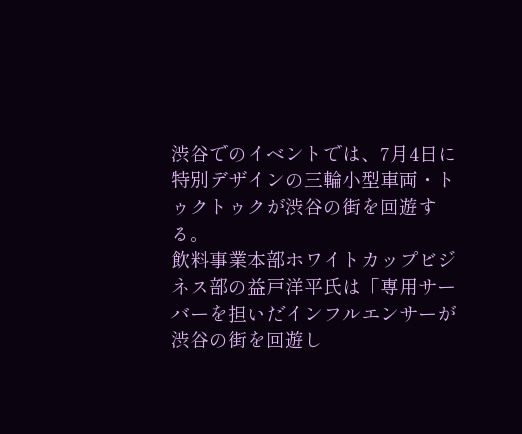渋谷でのイベントでは、7月4日に特別デザインの三輪小型車両・トゥクトゥクが渋谷の街を回遊する。
飲料事業本部ホワイトカップビジネス部の益戸洋平氏は「専用サーバーを担いだインフルエンサーが渋谷の街を回遊し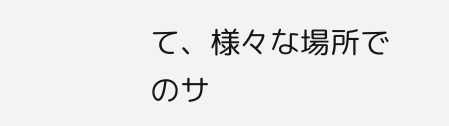て、様々な場所でのサ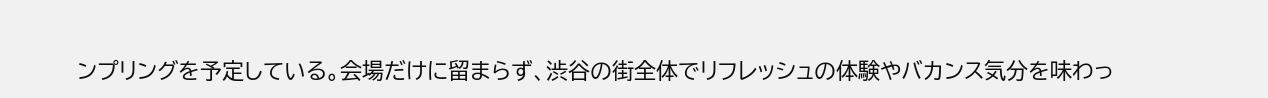ンプリングを予定している。会場だけに留まらず、渋谷の街全体でリフレッシュの体験やバカンス気分を味わっ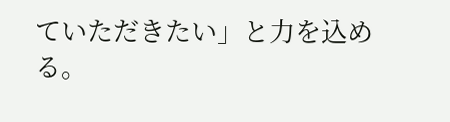ていただきたい」と力を込める。